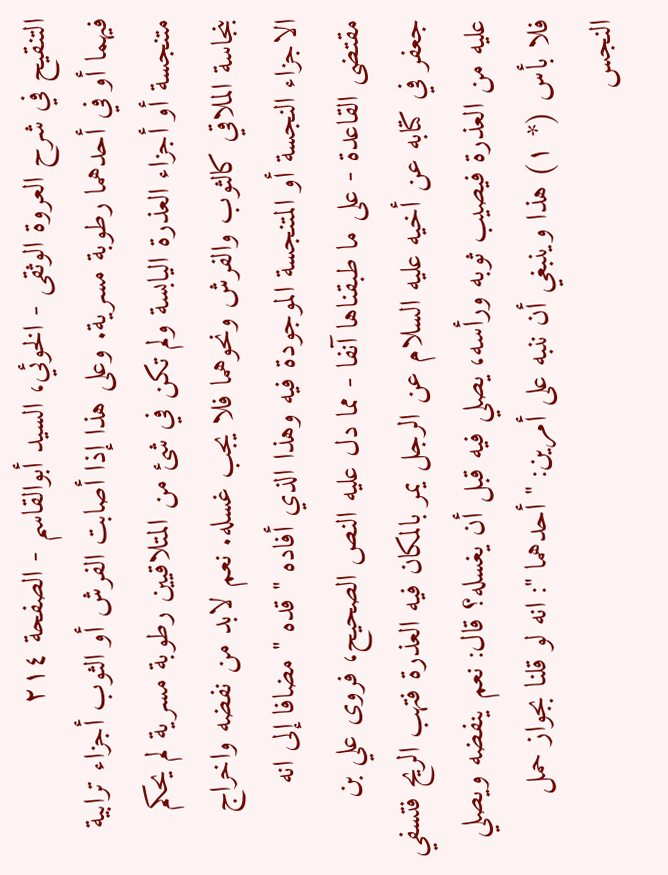التنقيح في شرح العروة الوثقى - الخوئي، السيد أبوالقاسم - الصفحة ٢١٤
فيهما أو في أحدهما رطوبة مسرية. وعلى هذا إذا أصابت الفرش أو الثوب أجزاء ترابية متنجسة أو أجزاء العذرة اليابسة ولم تكن في شئ من المتلاقيين رطوبة مسرية لم يحكم بنجاسة الملاقي كالثوب والفرش ونحوهما فلا يجب غسله. نعم لابد من نفضه واخراج الاجزاء النجسة أو المتنجسة الموجودة فيه وهذا الذي أفاده " قده " مضافا إلى انه مقتضى القاعدة - على ما طبقناها آنفا - مما دل عليه النص الصحيح، فروى علي بن جعفر في كتابه عن أخيه عليه السلام عن الرجل يمر بالمكان فيه العذرة فتهب الريح فتسفي عليه من العذرة فيصيب ثوبه ورأسه، يصلي فيه قبل أن يغسله؟ قال: نعم ينفضه ويصلي فلا بأس (* ١) هذا وينبغي أن ننبه على أمرين: " أحدهما ": انه لو قلنا بجواز حمل النجس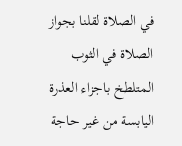في الصلاة لقلنا بجواز الصلاة في الثوب المتلطخ باجزاء العذرة اليابسة من غير حاجة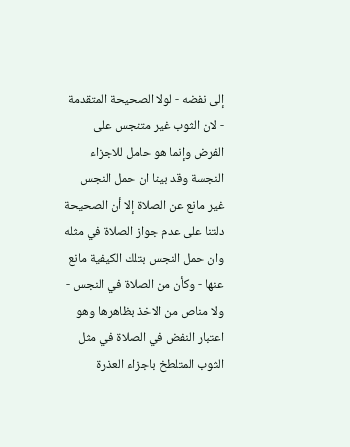إلى نفضه - لولا الصحيحة المتقدمة - لان الثوب غير متنجس على الفرض وإنما هو حامل للاجزاء النجسة وقد بينا ان حمل النجس غير مانع عن الصلاة إلا أن الصحيحة دلتنا على عدم جواز الصلاة في مثله وان حمل النجس بتلك الكيفية مانع عنها - وكأن من الصلاة في النجس - ولا مناص من الاخذ بظاهرها وهو اعتبار النفض في الصلاة في مثل الثوب المتلطخ باجزاء العذرة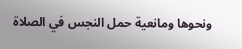ونحوها ومانعية حمل النجس في الصلاة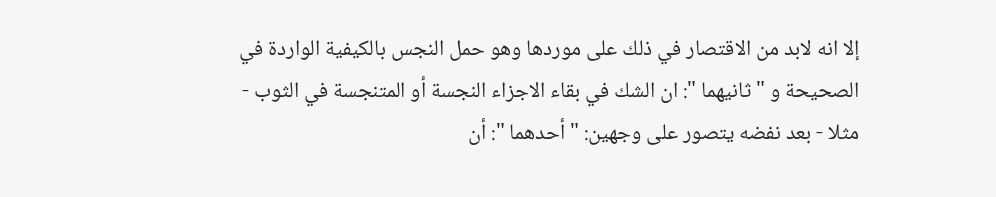إلا انه لابد من الاقتصار في ذلك على موردها وهو حمل النجس بالكيفية الواردة في الصحيحة و " ثانيهما ": ان الشك في بقاء الاجزاء النجسة أو المتنجسة في الثوب - مثلا - بعد نفضه يتصور على وجهين: " أحدهما ": أن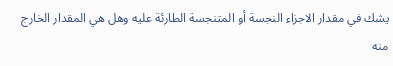يشك في مقدار الاجزاء النجسة أو المتنجسة الطارئة عليه وهل هي المقدار الخارج منه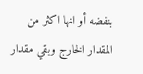بنفضه أو انها اكثر من المقدار الخارج وبقي مقدار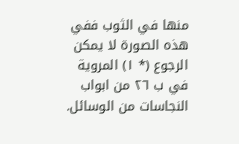منها في الثوب ففي هذه الصورة لا يمكن الرجوع (* ١) المروية في ب ٢٦ من ابواب النجاسات من الوسائل.